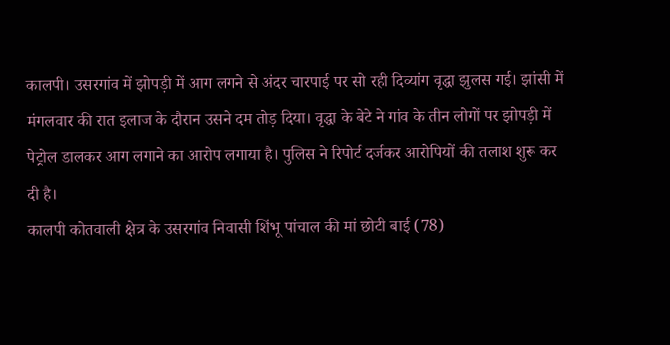कालपी। उसरगांव में झोपड़ी में आग लगने से अंदर चारपाई पर सो रही दिव्यांग वृद्धा झुलस गई। झांसी में मंगलवार की रात इलाज के दौरान उसने दम तोड़ दिया। वृद्धा के बेटे ने गांव के तीन लोगों पर झोपड़ी में पेट्रोल डालकर आग लगाने का आरोप लगाया है। पुलिस ने रिपोर्ट दर्जकर आरोपियों की तलाश शुरू कर दी है।
कालपी कोतवाली क्षेत्र के उसरगांव निवासी शिंभू पांचाल की मां छोटी बाई (78)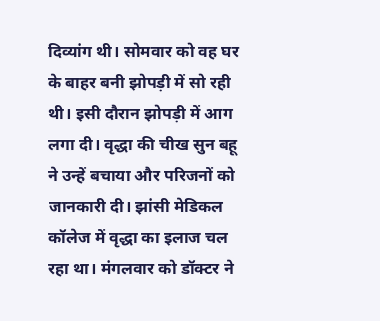दिव्यांग थी। सोमवार को वह घर के बाहर बनी झोपड़ी में सो रही थी। इसी दौरान झोपड़ी में आग लगा दी। वृद्धा की चीख सुन बहू ने उन्हें बचाया और परिजनों को जानकारी दी। झांसी मेडिकल कॉलेज में वृद्धा का इलाज चल रहा था। मंगलवार को डॉक्टर ने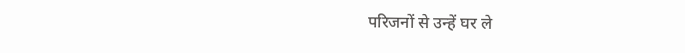परिजनों से उन्हें घर ले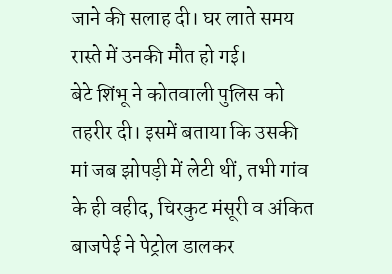जाने की सलाह दी। घर लाते समय रास्ते में उनकी मौत हो गई।
बेटे शिंभू ने कोतवाली पुलिस को तहरीर दी। इसमें बताया कि उसकी मां जब झोपड़ी में लेटी थीं, तभी गांव के ही वहीद, चिरकुट मंसूरी व अंकित बाजपेई ने पेट्रोल डालकर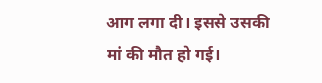आग लगा दी। इससे उसकी मां की मौत हो गई।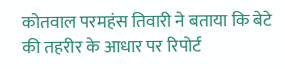कोतवाल परमहंस तिवारी ने बताया कि बेटे की तहरीर के आधार पर रिपोर्ट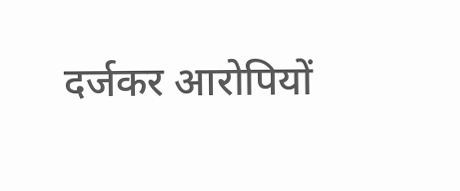दर्जकर आरोपियों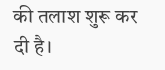की तलाश शुरू कर दी है।